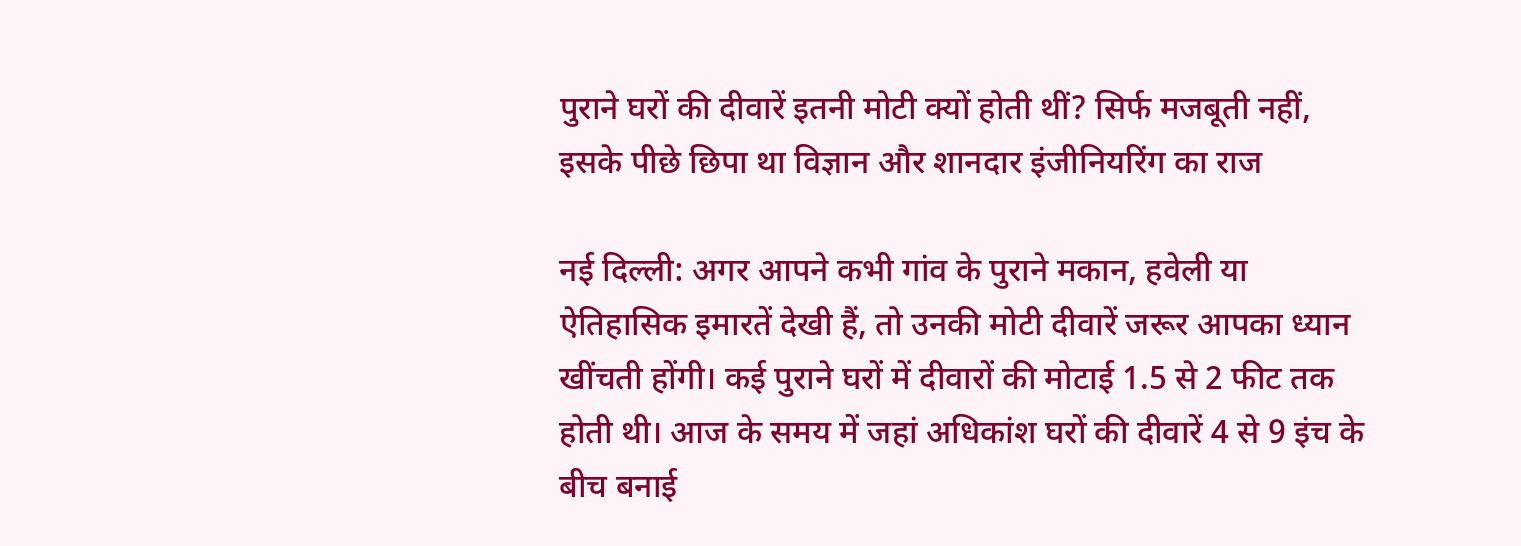पुराने घरों की दीवारें इतनी मोटी क्यों होती थीं? सिर्फ मजबूती नहीं, इसके पीछे छिपा था विज्ञान और शानदार इंजीनियरिंग का राज

नई दिल्ली: अगर आपने कभी गांव के पुराने मकान, हवेली या ऐतिहासिक इमारतें देखी हैं, तो उनकी मोटी दीवारें जरूर आपका ध्यान खींचती होंगी। कई पुराने घरों में दीवारों की मोटाई 1.5 से 2 फीट तक होती थी। आज के समय में जहां अधिकांश घरों की दीवारें 4 से 9 इंच के बीच बनाई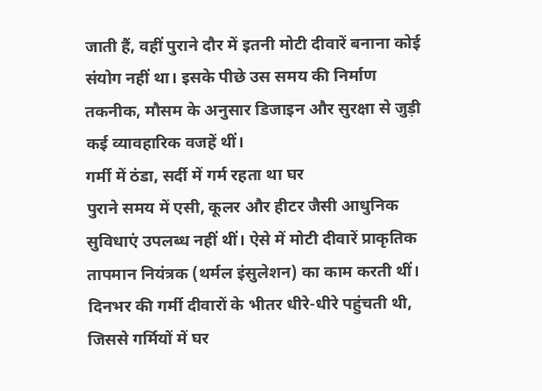जाती हैं, वहीं पुराने दौर में इतनी मोटी दीवारें बनाना कोई संयोग नहीं था। इसके पीछे उस समय की निर्माण तकनीक, मौसम के अनुसार डिजाइन और सुरक्षा से जुड़ी कई व्यावहारिक वजहें थीं।
गर्मी में ठंडा, सर्दी में गर्म रहता था घर
पुराने समय में एसी, कूलर और हीटर जैसी आधुनिक सुविधाएं उपलब्ध नहीं थीं। ऐसे में मोटी दीवारें प्राकृतिक तापमान नियंत्रक (थर्मल इंसुलेशन) का काम करती थीं। दिनभर की गर्मी दीवारों के भीतर धीरे-धीरे पहुंचती थी, जिससे गर्मियों में घर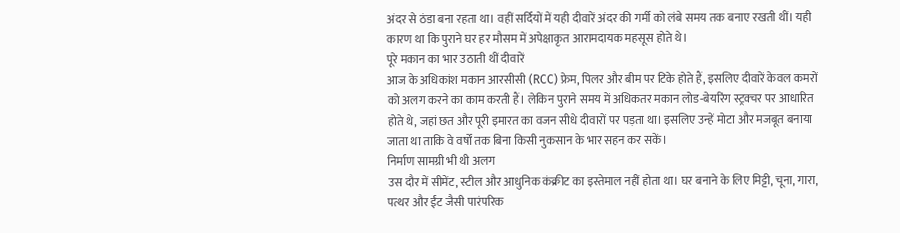अंदर से ठंडा बना रहता था। वहीं सर्दियों में यही दीवारें अंदर की गर्मी को लंबे समय तक बनाए रखती थीं। यही कारण था कि पुराने घर हर मौसम में अपेक्षाकृत आरामदायक महसूस होते थे।
पूरे मकान का भार उठाती थीं दीवारें
आज के अधिकांश मकान आरसीसी (RCC) फ्रेम, पिलर और बीम पर टिके होते हैं, इसलिए दीवारें केवल कमरों को अलग करने का काम करती हैं। लेकिन पुराने समय में अधिकतर मकान लोड-बेयरिंग स्ट्रक्चर पर आधारित होते थे, जहां छत और पूरी इमारत का वजन सीधे दीवारों पर पड़ता था। इसलिए उन्हें मोटा और मजबूत बनाया जाता था ताकि वे वर्षों तक बिना किसी नुकसान के भार सहन कर सकें।
निर्माण सामग्री भी थी अलग
उस दौर में सीमेंट, स्टील और आधुनिक कंक्रीट का इस्तेमाल नहीं होता था। घर बनाने के लिए मिट्टी, चूना, गारा, पत्थर और ईंट जैसी पारंपरिक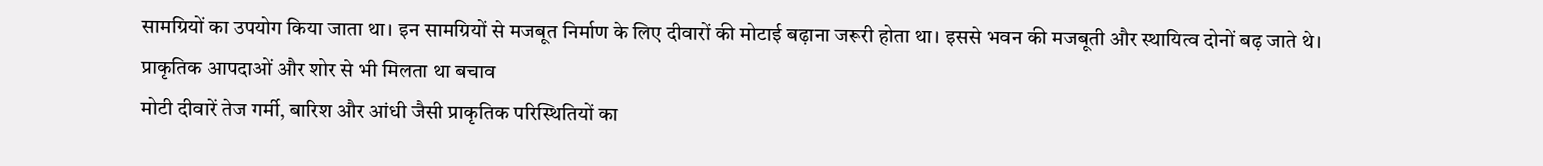सामग्रियों का उपयोग किया जाता था। इन सामग्रियों से मजबूत निर्माण के लिए दीवारों की मोटाई बढ़ाना जरूरी होता था। इससे भवन की मजबूती और स्थायित्व दोनों बढ़ जाते थे।
प्राकृतिक आपदाओं और शोर से भी मिलता था बचाव
मोटी दीवारें तेज गर्मी, बारिश और आंधी जैसी प्राकृतिक परिस्थितियों का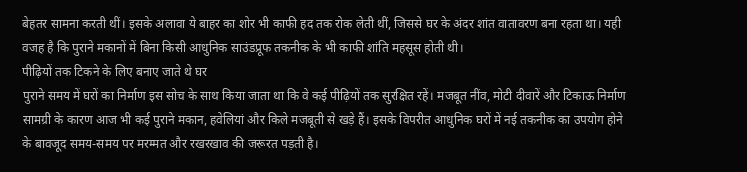बेहतर सामना करती थीं। इसके अलावा ये बाहर का शोर भी काफी हद तक रोक लेती थीं, जिससे घर के अंदर शांत वातावरण बना रहता था। यही वजह है कि पुराने मकानों में बिना किसी आधुनिक साउंडप्रूफ तकनीक के भी काफी शांति महसूस होती थी।
पीढ़ियों तक टिकने के लिए बनाए जाते थे घर
पुराने समय में घरों का निर्माण इस सोच के साथ किया जाता था कि वे कई पीढ़ियों तक सुरक्षित रहें। मजबूत नींव, मोटी दीवारें और टिकाऊ निर्माण सामग्री के कारण आज भी कई पुराने मकान, हवेलियां और किले मजबूती से खड़े हैं। इसके विपरीत आधुनिक घरों में नई तकनीक का उपयोग होने के बावजूद समय-समय पर मरम्मत और रखरखाव की जरूरत पड़ती है।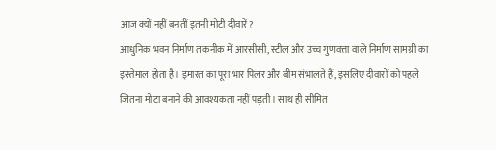आज क्यों नहीं बनतीं इतनी मोटी दीवारें?
आधुनिक भवन निर्माण तकनीक में आरसीसी, स्टील और उच्च गुणवत्ता वाले निर्माण सामग्री का इस्तेमाल होता है। इमारत का पूरा भार पिलर और बीम संभालते हैं, इसलिए दीवारों को पहले जितना मोटा बनाने की आवश्यकता नहीं पड़ती। साथ ही सीमित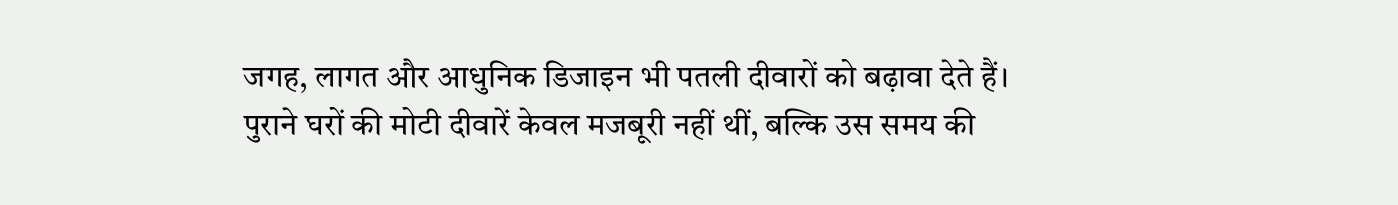जगह, लागत और आधुनिक डिजाइन भी पतली दीवारों को बढ़ावा देते हैं।
पुराने घरों की मोटी दीवारें केवल मजबूरी नहीं थीं, बल्कि उस समय की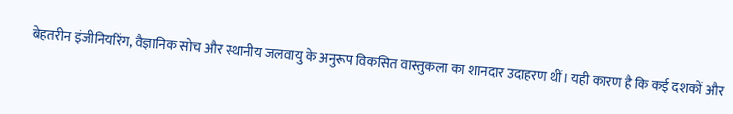बेहतरीन इंजीनियरिंग, वैज्ञानिक सोच और स्थानीय जलवायु के अनुरूप विकसित वास्तुकला का शानदार उदाहरण थीं। यही कारण है कि कई दशकों और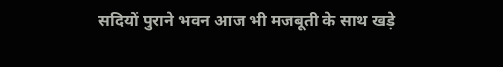सदियों पुराने भवन आज भी मजबूती के साथ खड़े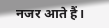नजर आते हैं।